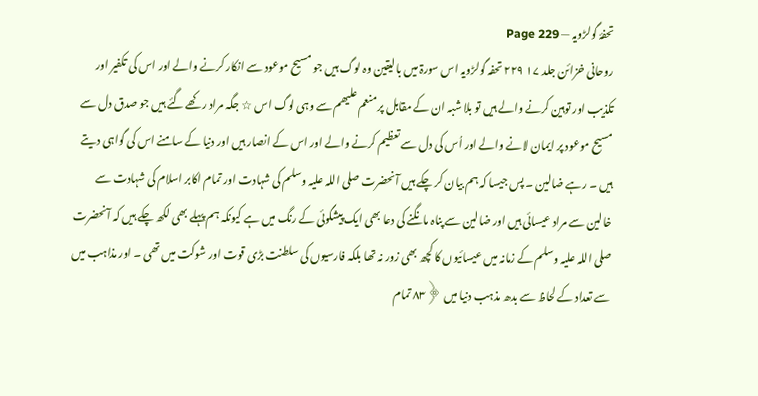تحفۂ گولڑویہ — Page 229
روحانی خزائن جلد ۱۷ ۲۲۹ تحفہ گولڑویہ اس سورۃ میں بالیقین وہ لوگ ہیں جو مسیح موعود سے انکار کرنے والے اور اس کی تکفیر اور تکذیب اور توہین کرنے والے ہیں تو بلا شبہ ان کے مقابل پر منعم علیھم سے وہی لوگ اس ☆ جگہ مراد ر کھے گئے ہیں جو صدق دل سے مسیح موعود پر ایمان لانے والے اور اُس کی دل سے تعظیم کرنے والے اور اس کے انصار ہیں اور دنیا کے سامنے اس کی گواہی دیتے ہیں ۔ رہے ضالین ۔ پس جیسا کہ ہم بیان کر چکے ہیں آنحضرت صلی اللہ علیہ وسلم کی شہادت اور تمام اکابر اسلام کی شہادت سے خالین سے مراد عیسائی ہیں اور ضالین سے پناہ مانگنے کی دعا بھی ایک پیشگوئی کے رنگ میں ہے کیونکہ ہم پہلے بھی لکھ چکے ہیں کہ آنحضرت صلی اللہ علیہ وسلم کے زمانہ میں عیسائیوں کا کچھ بھی زور نہ تھا بلکہ فارسیوں کی سلطنت بڑی قوت اور شوکت میں تھی ۔ اور مذاہب میں سے تعداد کے لحاظ سے بدھ مذہب دنیا میں ﴿۸۳ تمام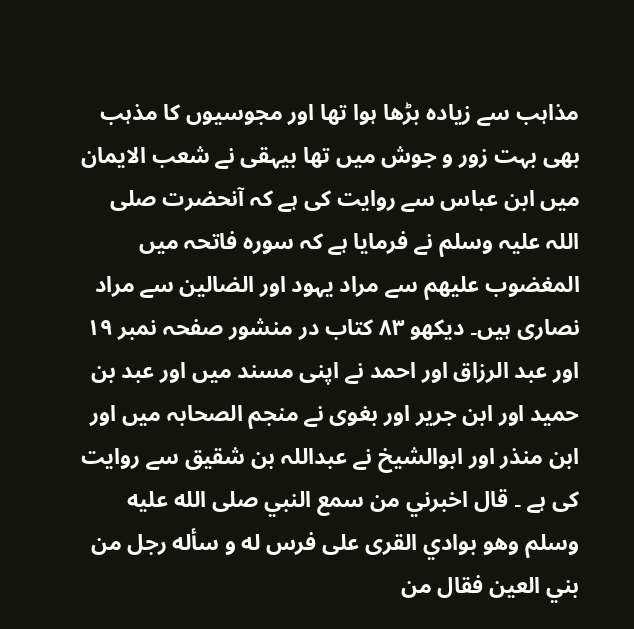مذاہب سے زیادہ بڑھا ہوا تھا اور مجوسیوں کا مذہب بھی بہت زور و جوش میں تھا بیہقی نے شعب الایمان میں ابن عباس سے روایت کی ہے کہ آنحضرت صلی اللہ علیہ وسلم نے فرمایا ہے کہ سورہ فاتحہ میں المغضوب عليهم سے مراد یہود اور الضالین سے مراد نصاری ہیں۔ دیکھو ۸۳ کتاب در منشور صفحہ نمبر ۱۹ اور عبد الرزاق اور احمد نے اپنی مسند میں اور عبد بن حمید اور ابن جریر اور بغوی نے منجم الصحابہ میں اور ابن منذر اور ابوالشیخ نے عبداللہ بن شقیق سے روایت کی ہے ۔ قال اخبرني من سمع النبي صلى الله عليه وسلم وهو بوادي القرى على فرس له و سأله رجل من بني العين فقال من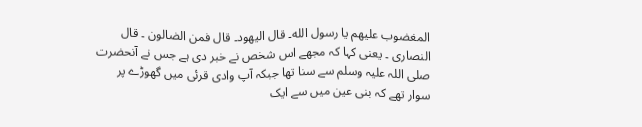المغضوب عليهم يا رسول الله۔ قال اليهود۔ قال فمن الضالون ۔ قال النصاری ۔ یعنی کہا کہ مجھے اس شخص نے خبر دی ہے جس نے آنحضرت صلی اللہ علیہ وسلم سے سنا تھا جبکہ آپ وادی قرئی میں گھوڑے پر سوار تھے کہ بنی عین میں سے ایک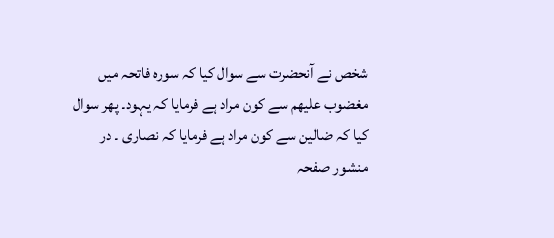شخص نے آنحضرت سے سوال کیا کہ سورہ فاتحہ میں مغضوب عليهم سے کون مراد ہے فرمایا کہ یہود۔ پھر سوال کیا کہ ضالین سے کون مراد ہے فرمایا کہ نصاری ۔ در منشور صفحہ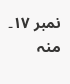نمبر ۱۷۔ منہ